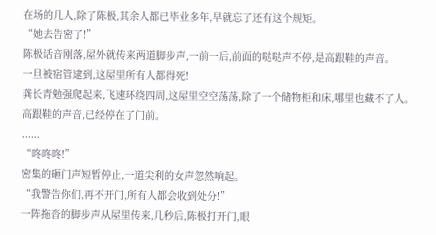在场的几人,除了陈极,其余人都已毕业多年,早就忘了还有这个规矩。
“她去告密了!”
陈极话音刚落,屋外就传来两道脚步声,一前一后,前面的哒哒声不停,是高跟鞋的声音。
一旦被宿管逮到,这屋里所有人都得死!
龚长青勉强爬起来,飞速环绕四周,这屋里空空荡荡,除了一个储物柜和床,哪里也藏不了人。
高跟鞋的声音,已经停在了门前。
......
“咚咚咚!”
密集的砸门声短暂停止,一道尖利的女声忽然响起。
“我警告你们,再不开门,所有人都会收到处分!”
一阵拖沓的脚步声从屋里传来,几秒后,陈极打开门,眼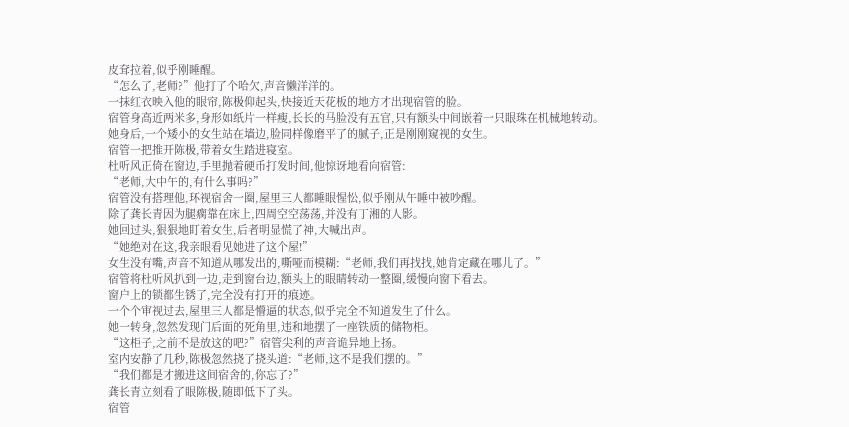皮耷拉着,似乎刚睡醒。
“怎么了,老师?”他打了个哈欠,声音懒洋洋的。
一抹红衣映入他的眼帘,陈极仰起头,快接近天花板的地方才出现宿管的脸。
宿管身高近两米多,身形如纸片一样瘦,长长的马脸没有五官,只有额头中间嵌着一只眼珠在机械地转动。
她身后,一个矮小的女生站在墙边,脸同样像磨平了的腻子,正是刚刚窥视的女生。
宿管一把推开陈极,带着女生踏进寝室。
杜听风正倚在窗边,手里抛着硬币打发时间,他惊讶地看向宿管:
“老师,大中午的,有什么事吗?”
宿管没有搭理他,环视宿舍一圈,屋里三人都睡眼惺忪,似乎刚从午睡中被吵醒。
除了龚长青因为腿瘸靠在床上,四周空空荡荡,并没有丁湘的人影。
她回过头,狠狠地盯着女生,后者明显慌了神,大喊出声。
“她绝对在这,我亲眼看见她进了这个屋!”
女生没有嘴,声音不知道从哪发出的,嘶哑而模糊:“老师,我们再找找,她肯定藏在哪儿了。”
宿管将杜听风扒到一边,走到窗台边,额头上的眼睛转动一整圈,缓慢向窗下看去。
窗户上的锁都生锈了,完全没有打开的痕迹。
一个个审视过去,屋里三人都是懵逼的状态,似乎完全不知道发生了什么。
她一转身,忽然发现门后面的死角里,违和地摆了一座铁质的储物柜。
“这柜子,之前不是放这的吧?”宿管尖利的声音诡异地上扬。
室内安静了几秒,陈极忽然挠了挠头道:“老师,这不是我们摆的。”
“我们都是才搬进这间宿舍的,你忘了?”
龚长青立刻看了眼陈极,随即低下了头。
宿管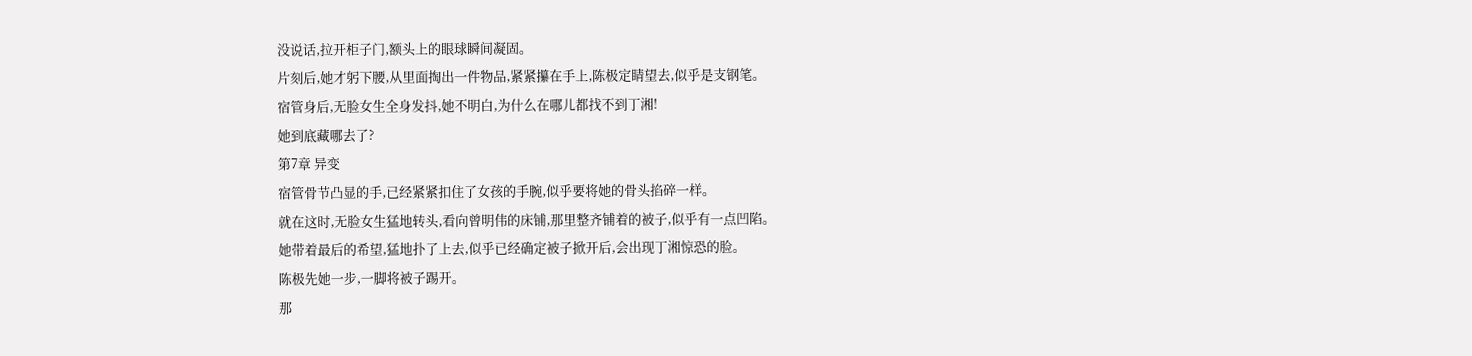没说话,拉开柜子门,额头上的眼球瞬间凝固。
片刻后,她才躬下腰,从里面掏出一件物品,紧紧攥在手上,陈极定睛望去,似乎是支钢笔。
宿管身后,无脸女生全身发抖,她不明白,为什么在哪儿都找不到丁湘!
她到底藏哪去了?
第7章 异变
宿管骨节凸显的手,已经紧紧扣住了女孩的手腕,似乎要将她的骨头掐碎一样。
就在这时,无脸女生猛地转头,看向曾明伟的床铺,那里整齐铺着的被子,似乎有一点凹陷。
她带着最后的希望,猛地扑了上去,似乎已经确定被子掀开后,会出现丁湘惊恐的脸。
陈极先她一步,一脚将被子踢开。
那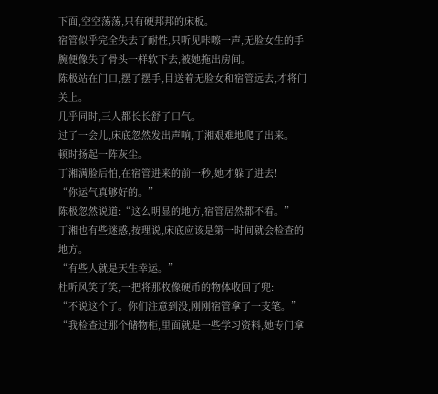下面,空空荡荡,只有硬邦邦的床板。
宿管似乎完全失去了耐性,只听见咔嚓一声,无脸女生的手腕便像失了骨头一样软下去,被她拖出房间。
陈极站在门口,摆了摆手,目送着无脸女和宿管远去,才将门关上。
几乎同时,三人都长长舒了口气。
过了一会儿,床底忽然发出声响,丁湘艰难地爬了出来。
顿时扬起一阵灰尘。
丁湘满脸后怕,在宿管进来的前一秒,她才躲了进去!
“你运气真够好的。”
陈极忽然说道:“这么明显的地方,宿管居然都不看。”
丁湘也有些迷惑,按理说,床底应该是第一时间就会检查的地方。
“有些人就是天生幸运。”
杜听风笑了笑,一把将那枚像硬币的物体收回了兜:
“不说这个了。你们注意到没,刚刚宿管拿了一支笔。”
“我检查过那个储物柜,里面就是一些学习资料,她专门拿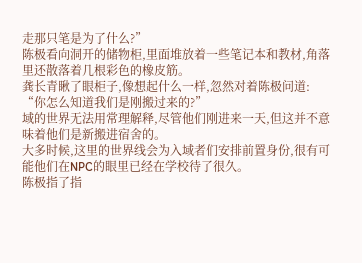走那只笔是为了什么?”
陈极看向洞开的储物柜,里面堆放着一些笔记本和教材,角落里还散落着几根彩色的橡皮筋。
龚长青瞅了眼柜子,像想起什么一样,忽然对着陈极问道:
“你怎么知道我们是刚搬过来的?”
域的世界无法用常理解释,尽管他们刚进来一天,但这并不意味着他们是新搬进宿舍的。
大多时候,这里的世界线会为入域者们安排前置身份,很有可能他们在NPC的眼里已经在学校待了很久。
陈极指了指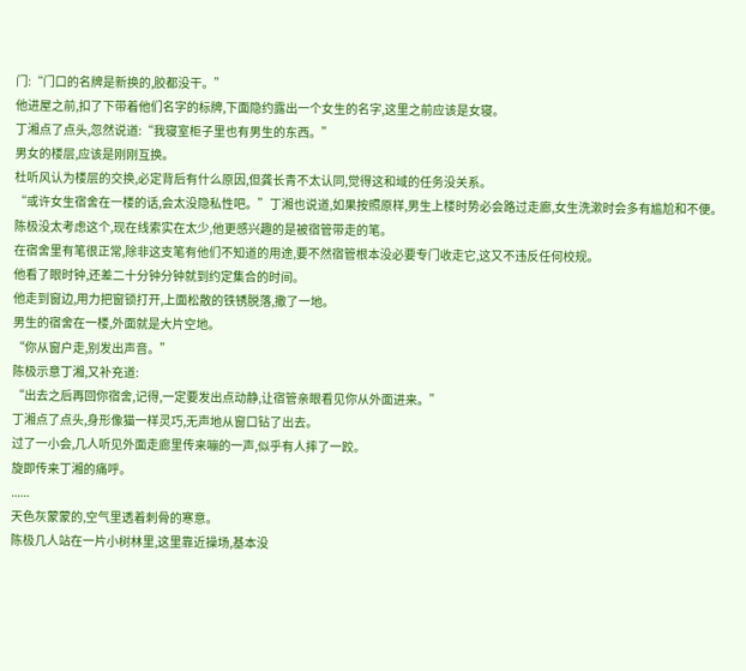门:“门口的名牌是新换的,胶都没干。”
他进屋之前,扣了下带着他们名字的标牌,下面隐约露出一个女生的名字,这里之前应该是女寝。
丁湘点了点头,忽然说道:“我寝室柜子里也有男生的东西。”
男女的楼层,应该是刚刚互换。
杜听风认为楼层的交换,必定背后有什么原因,但龚长青不太认同,觉得这和域的任务没关系。
“或许女生宿舍在一楼的话,会太没隐私性吧。”丁湘也说道,如果按照原样,男生上楼时势必会路过走廊,女生洗漱时会多有尴尬和不便。
陈极没太考虑这个,现在线索实在太少,他更感兴趣的是被宿管带走的笔。
在宿舍里有笔很正常,除非这支笔有他们不知道的用途,要不然宿管根本没必要专门收走它,这又不违反任何校规。
他看了眼时钟,还差二十分钟分钟就到约定集合的时间。
他走到窗边,用力把窗锁打开,上面松散的铁锈脱落,撒了一地。
男生的宿舍在一楼,外面就是大片空地。
“你从窗户走,别发出声音。”
陈极示意丁湘,又补充道:
“出去之后再回你宿舍,记得,一定要发出点动静,让宿管亲眼看见你从外面进来。”
丁湘点了点头,身形像猫一样灵巧,无声地从窗口钻了出去。
过了一小会,几人听见外面走廊里传来嘣的一声,似乎有人摔了一跤。
旋即传来丁湘的痛呼。
......
天色灰蒙蒙的,空气里透着刺骨的寒意。
陈极几人站在一片小树林里,这里靠近操场,基本没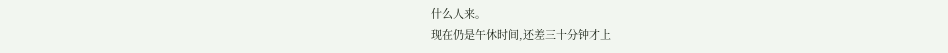什么人来。
现在仍是午休时间,还差三十分钟才上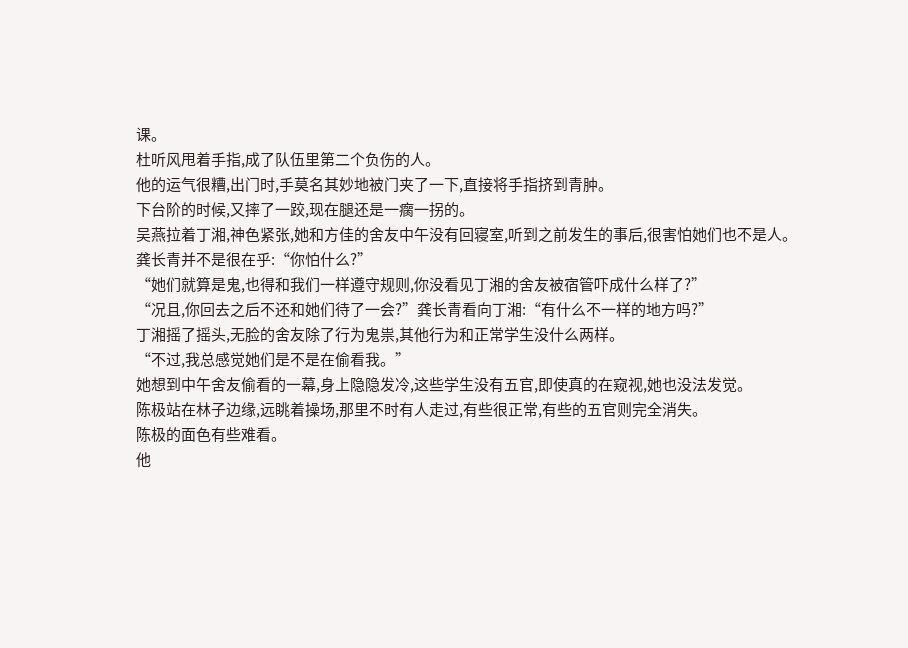课。
杜听风甩着手指,成了队伍里第二个负伤的人。
他的运气很糟,出门时,手莫名其妙地被门夹了一下,直接将手指挤到青肿。
下台阶的时候,又摔了一跤,现在腿还是一瘸一拐的。
吴燕拉着丁湘,神色紧张,她和方佳的舍友中午没有回寝室,听到之前发生的事后,很害怕她们也不是人。
龚长青并不是很在乎:“你怕什么?”
“她们就算是鬼,也得和我们一样遵守规则,你没看见丁湘的舍友被宿管吓成什么样了?”
“况且,你回去之后不还和她们待了一会?”龚长青看向丁湘:“有什么不一样的地方吗?”
丁湘摇了摇头,无脸的舍友除了行为鬼祟,其他行为和正常学生没什么两样。
“不过,我总感觉她们是不是在偷看我。”
她想到中午舍友偷看的一幕,身上隐隐发冷,这些学生没有五官,即使真的在窥视,她也没法发觉。
陈极站在林子边缘,远眺着操场,那里不时有人走过,有些很正常,有些的五官则完全消失。
陈极的面色有些难看。
他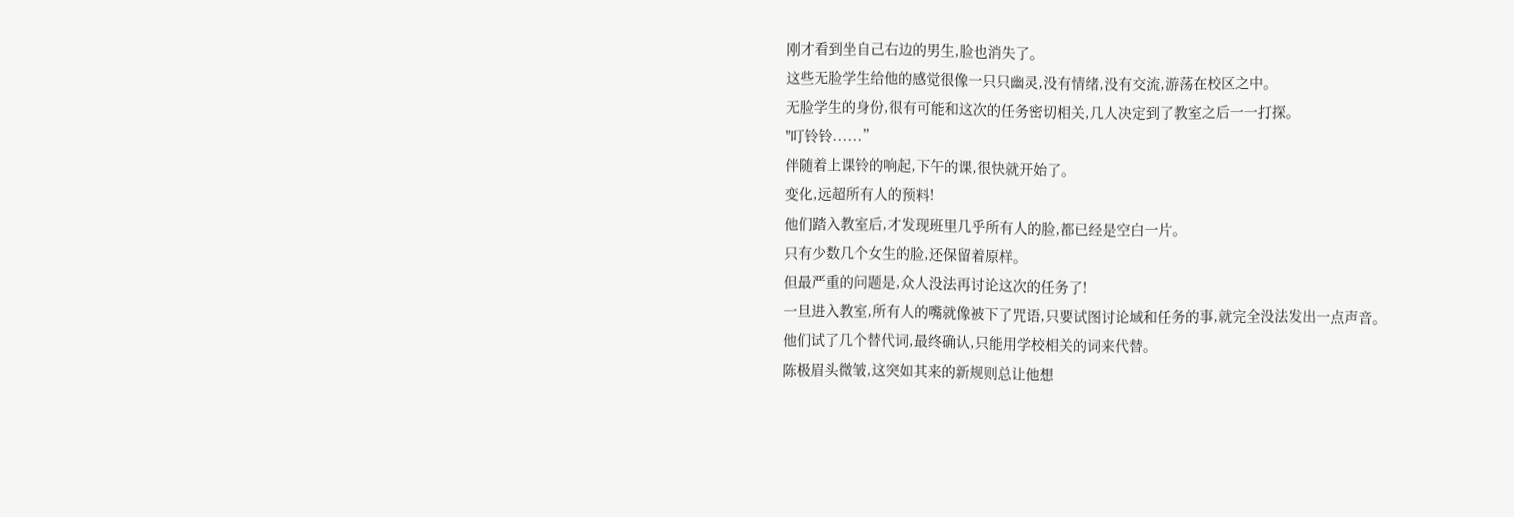刚才看到坐自己右边的男生,脸也消失了。
这些无脸学生给他的感觉很像一只只幽灵,没有情绪,没有交流,游荡在校区之中。
无脸学生的身份,很有可能和这次的任务密切相关,几人决定到了教室之后一一打探。
"叮铃铃......”
伴随着上课铃的响起,下午的课,很快就开始了。
变化,远超所有人的预料!
他们踏入教室后,才发现班里几乎所有人的脸,都已经是空白一片。
只有少数几个女生的脸,还保留着原样。
但最严重的问题是,众人没法再讨论这次的任务了!
一旦进入教室,所有人的嘴就像被下了咒语,只要试图讨论域和任务的事,就完全没法发出一点声音。
他们试了几个替代词,最终确认,只能用学校相关的词来代替。
陈极眉头微皱,这突如其来的新规则总让他想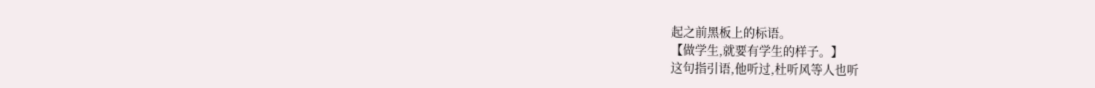起之前黑板上的标语。
【做学生,就要有学生的样子。】
这句指引语,他听过,杜听风等人也听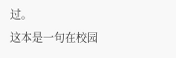过。
这本是一句在校园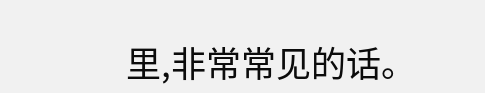里,非常常见的话。